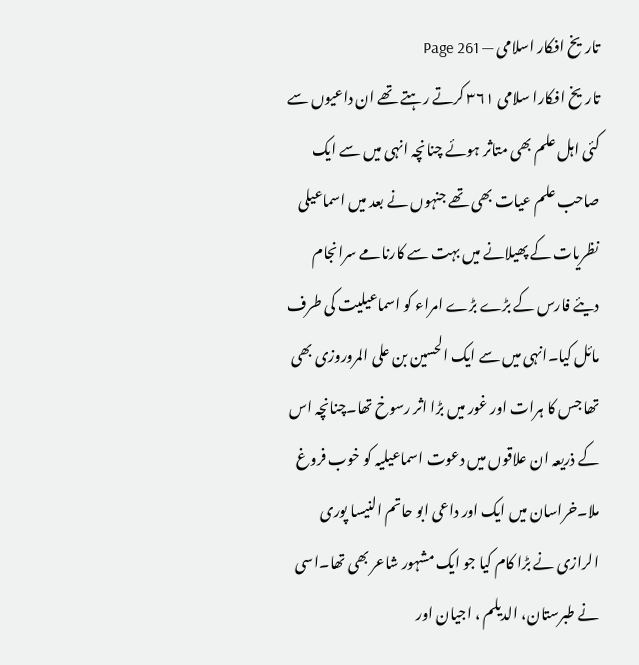تاریخ افکار اسلامی — Page 261
تاریخ افکارا سلامی ۳۶۱ کرتے رہتے تھے ان داعیوں سے کئی اہل علم بھی متاثر ہوئے چنانچہ انہی میں سے ایک صاحب علم عیات بھی تھے جنہوں نے بعد میں اسماعیلی نظریات کے پھیلانے میں بہت سے کارنامے سرانجام دیئے فارس کے بڑے بڑے امراء کو اسماعیلیت کی طرف مائل کیا۔انہی میں سے ایک الحسین بن على المروروزی بھی تھا جس کا ہرات اور غور میں بڑا اثر رسوخ تھا۔چنانچہ اس کے ذریعہ ان علاقوں میں دعوت اسماعیلیہ کو خوب فروغ ملا۔خراسان میں ایک اور داعی ابو حاتم النیسا پوری الرازی نے بڑا کام کیا جو ایک مشہور شاعر بھی تھا۔اسی نے طبرستان، الدیلم ، اجیان اور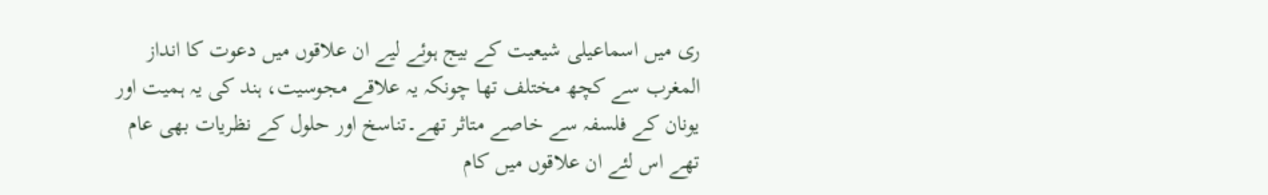ری میں اسماعیلی شیعیت کے بیج ہوئے لیے ان علاقوں میں دعوت کا انداز المغرب سے کچھ مختلف تھا چونکہ یہ علاقے مجوسیت، ہند کی یہ ہمیت اور یونان کے فلسفہ سے خاصے متاثر تھے۔تناسخ اور حلول کے نظریات بھی عام تھے اس لئے ان علاقوں میں کام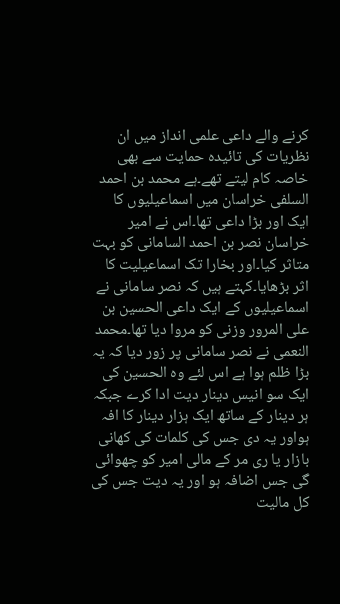کرنے والے داعی علمی انداز میں ان نظریات کی تائیدہ حمایت سے بھی خاصہ کام لیتے تھے۔ہے محمد بن احمد السلفی خراسان میں اسماعیلیوں کا ایک اور بڑا داعی تھا۔اس نے امیر خراسان نصر بن احمد السامانی کو بہت متاثر کیا۔اور بخارا تک اسماعیلیت کا اثر بڑھایا۔کہتے ہیں کہ نصر سامانی نے اسماعیلیوں کے ایک داعی الحسین بن علی المرور وزنی کو مروا دیا تھا۔محمد النعمی نے نصر سامانی پر زور دیا کہ یہ بڑا ظلم ہوا ہے اس لئے وہ الحسین کی ایک سو انیس دینار دیت ادا کرے جبکہ ہر دینار کے ساتھ ایک ہزار دینار کا افہ ہواور یہ دی جس کی کلمات کی کھانی بازار یا ری مر کے مالی امیر کو چھوائی گی جس اضافہ ہو اور یہ دیت جس کی کل مالیت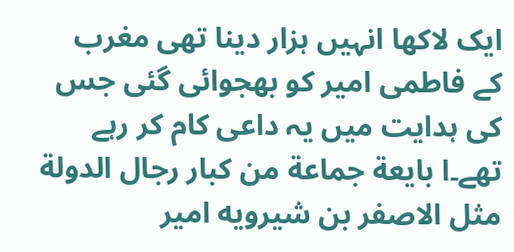ایک لاکھا انہیں ہزار دینا تھی مغرب کے فاطمی امیر کو بھجوائی گئی جس کی ہدایت میں یہ داعی کام کر رہے تھے۔ا بايعة جماعة من كبار رجال الدولة مثل الاصفر بن شيرويه امير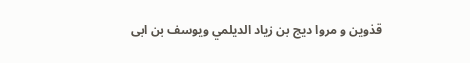قذوین و مروا دیج بن زیاد الديلمي ويوسف بن ابى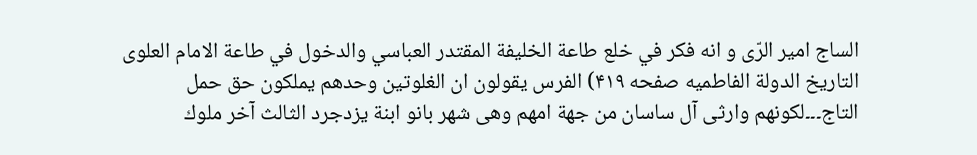الساج امير الرّى و انه فكر في خلع طاعة الخليفة المقتدر العباسي والدخول في طاعة الامام العلوى التاريخ الدولة الفاطميه صفحه ۴۱۹) الفرس يقولون ان الغلوتين وحدهم يملكون حق حمل التاج۔۔۔لكونهم وارثى آل ساسان من جهة امهم وهى شهر بانو ابنة يزدجرد الثالث آخر ملوك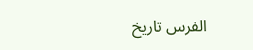الفرس تاريخ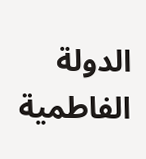الدولة الفاطمية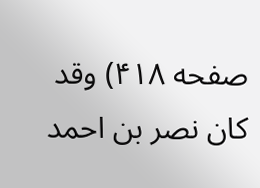صفحه ۴۱۸) وقد كان نصر بن احمد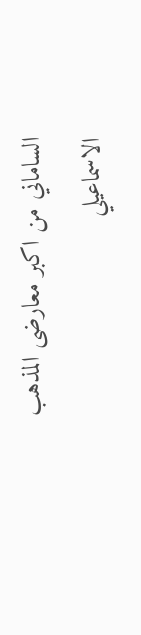الساماني من اكبر معارضى المذهب الاسماعيلي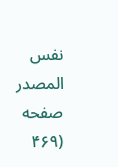نفس المصدر صفحه (۴۶۹